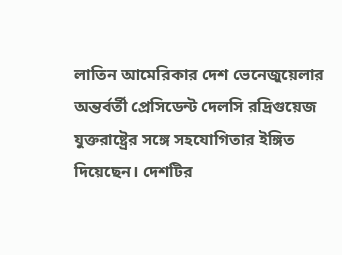লাতিন আমেরিকার দেশ ভেনেজুয়েলার অন্তর্বর্তী প্রেসিডেন্ট দেলসি রদ্রিগুয়েজ যুক্তরাষ্ট্রের সঙ্গে সহযোগিতার ইঙ্গিত দিয়েছেন। দেশটির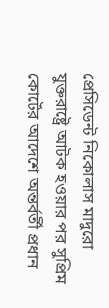প্রেসিডেন্ট নিকোলাস মাদুরো যুক্তরাষ্ট্রে আটক হওয়ার পর সুপ্রিম কোর্টের আদেশে অন্তর্বর্তী প্রধান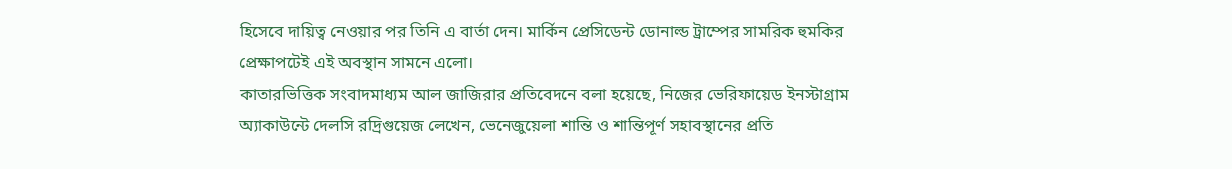হিসেবে দায়িত্ব নেওয়ার পর তিনি এ বার্তা দেন। মার্কিন প্রেসিডেন্ট ডোনাল্ড ট্রাম্পের সামরিক হুমকির প্রেক্ষাপটেই এই অবস্থান সামনে এলো।
কাতারভিত্তিক সংবাদমাধ্যম আল জাজিরার প্রতিবেদনে বলা হয়েছে, নিজের ভেরিফায়েড ইনস্টাগ্রাম অ্যাকাউন্টে দেলসি রদ্রিগুয়েজ লেখেন, ভেনেজুয়েলা শান্তি ও শান্তিপূর্ণ সহাবস্থানের প্রতি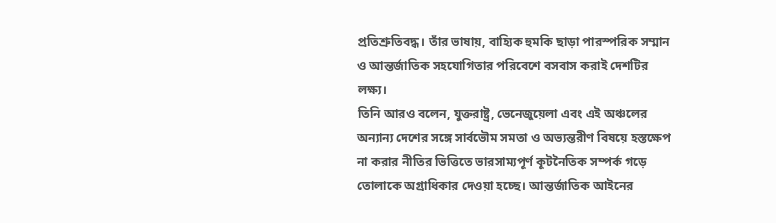প্রতিশ্রুতিবদ্ধ। তাঁর ভাষায়, বাহ্যিক হুমকি ছাড়া পারস্পরিক সম্মান ও আন্তর্জাতিক সহযোগিতার পরিবেশে বসবাস করাই দেশটির লক্ষ্য।
তিনি আরও বলেন, যুক্তরাষ্ট্র, ভেনেজুয়েলা এবং এই অঞ্চলের অন্যান্য দেশের সঙ্গে সার্বভৌম সমতা ও অভ্যন্তরীণ বিষয়ে হস্তক্ষেপ না করার নীতির ভিত্তিতে ভারসাম্যপূর্ণ কূটনৈতিক সম্পর্ক গড়ে তোলাকে অগ্রাধিকার দেওয়া হচ্ছে। আন্তর্জাতিক আইনের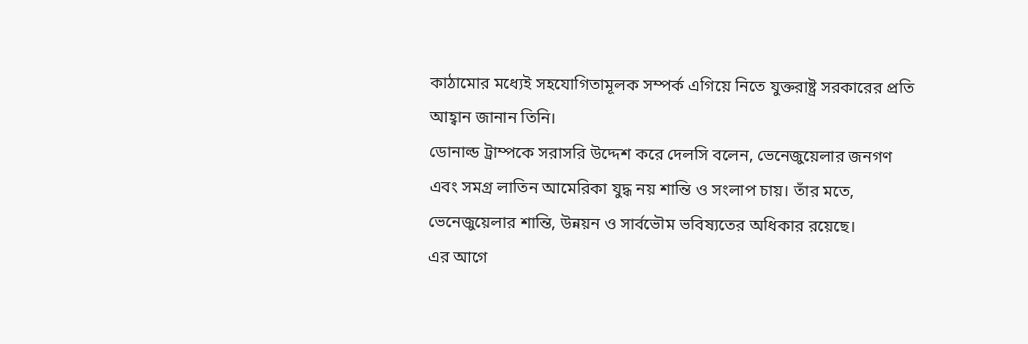কাঠামোর মধ্যেই সহযোগিতামূলক সম্পর্ক এগিয়ে নিতে যুক্তরাষ্ট্র সরকারের প্রতি আহ্বান জানান তিনি।
ডোনাল্ড ট্রাম্পকে সরাসরি উদ্দেশ করে দেলসি বলেন, ভেনেজুয়েলার জনগণ এবং সমগ্র লাতিন আমেরিকা যুদ্ধ নয় শান্তি ও সংলাপ চায়। তাঁর মতে, ভেনেজুয়েলার শান্তি, উন্নয়ন ও সার্বভৌম ভবিষ্যতের অধিকার রয়েছে।
এর আগে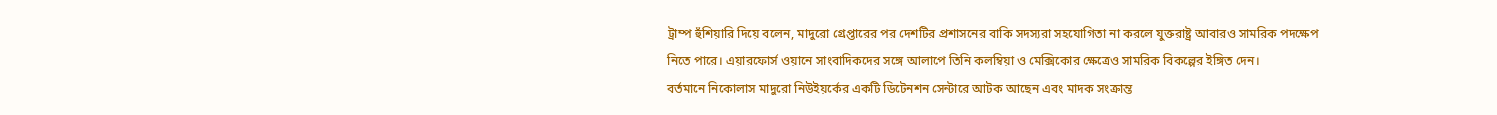ট্রাম্প হুঁশিয়ারি দিয়ে বলেন, মাদুরো গ্রেপ্তারের পর দেশটির প্রশাসনের বাকি সদস্যরা সহযোগিতা না করলে যুক্তরাষ্ট্র আবারও সামরিক পদক্ষেপ নিতে পারে। এয়ারফোর্স ওয়ানে সাংবাদিকদের সঙ্গে আলাপে তিনি কলম্বিয়া ও মেক্সিকোর ক্ষেত্রেও সামরিক বিকল্পের ইঙ্গিত দেন।
বর্তমানে নিকোলাস মাদুরো নিউইয়র্কের একটি ডিটেনশন সেন্টারে আটক আছেন এবং মাদক সংক্রান্ত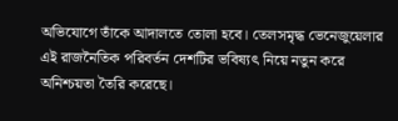অভিযোগে তাঁকে আদালতে তোলা হবে। তেলসমৃদ্ধ ভেনেজুয়েলার এই রাজনৈতিক পরিবর্তন দেশটির ভবিষ্যৎ নিয়ে নতুন করে অনিশ্চয়তা তৈরি করেছে।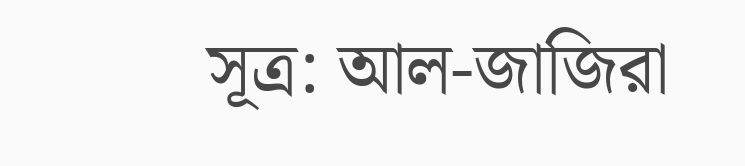সূত্র: আল-জাজিরা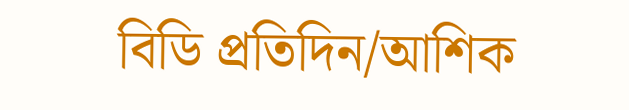বিডি প্রতিদিন/আশিক